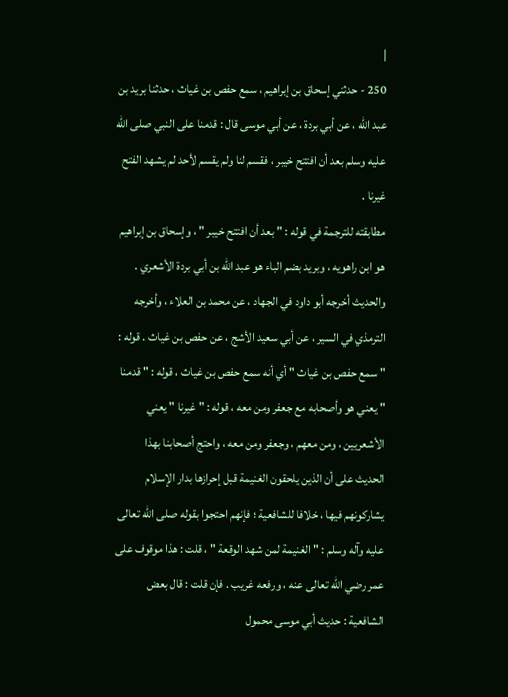|
250 - حدثني إسحاق بن إبراهيم ، سمع حفص بن غياث ، حدثنا بريد بن عبد الله ، عن أبي بردة ، عن أبي موسى قال : قدمنا على النبي صلى الله عليه وسلم بعد أن افتتح خيبر ، فقسم لنا ولم يقسم لأحد لم يشهد الفتح غيرنا .
مطابقته للترجمة في قوله : " بعد أن افتتح خيبر " ، وإسحاق بن إبراهيم هو ابن راهويه ، وبريد بضم الباء هو عبد الله بن أبي بردة الأشعري . والحديث أخرجه أبو داود في الجهاد ، عن محمد بن العلاء ، وأخرجه الترمذي في السير ، عن أبي سعيد الأشج ، عن حفص بن غياث . قوله : " سمع حفص بن غياث " أي أنه سمع حفص بن غياث ، قوله : " قدمنا " يعني هو وأصحابه مع جعفر ومن معه ، قوله : " غيرنا " يعني الأشعريين ، ومن معهم ، وجعفر ومن معه ، واحتج أصحابنا بهذا الحديث على أن الذين يلحقون الغنيمة قبل إحرازها بدار الإسلام يشاركونهم فيها ، خلافا للشافعية ؛ فإنهم احتجوا بقوله صلى الله تعالى عليه وآله وسلم : " الغنيمة لمن شهد الوقعة " ، قلت : هذا موقوف على عمر رضي الله تعالى عنه ، ورفعه غريب . فإن قلت : قال بعض الشافعية : حديث أبي موسى محمول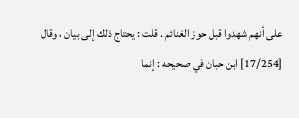على أنهم شهدوا قبل حوز الغنائم . قلت : يحتاج ذلك إلى بيان ، وقال [17/254] ابن حبان في صحيحه : إنما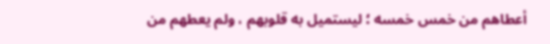أعطاهم من خمس خمسه ؛ ليستميل به قلوبهم ، ولم يعطهم من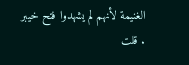الغنيمة لأنهم لم يشهدوا فتح خيبر . قلت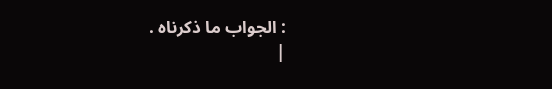: الجواب ما ذكرناه .
|